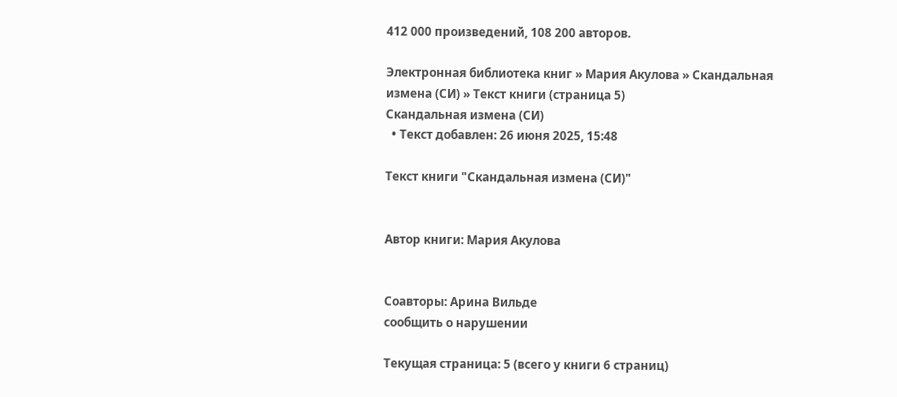412 000 произведений, 108 200 авторов.

Электронная библиотека книг » Мария Акулова » Скандальная измена (СИ) » Текст книги (страница 5)
Скандальная измена (СИ)
  • Текст добавлен: 26 июня 2025, 15:48

Текст книги "Скандальная измена (СИ)"


Автор книги: Мария Акулова


Соавторы: Арина Вильде
сообщить о нарушении

Текущая страница: 5 (всего у книги 6 страниц)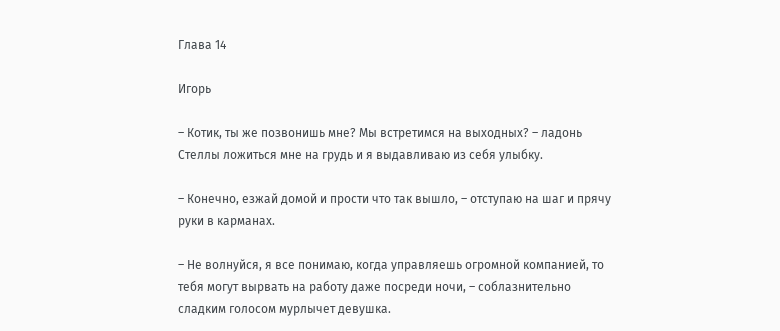Глава 14

Игорь

– Котик, ты же позвонишь мне? Мы встретимся на выходных? – ладонь Стеллы ложиться мне на грудь и я выдавливаю из себя улыбку.

– Конечно, езжай домой и прости что так вышло, – отступаю на шаг и прячу руки в карманах.

– Не волнуйся, я все понимаю, когда управляешь огромной компанией, то тебя могут вырвать на работу даже посреди ночи, – соблазнительно сладким голосом мурлычет девушка.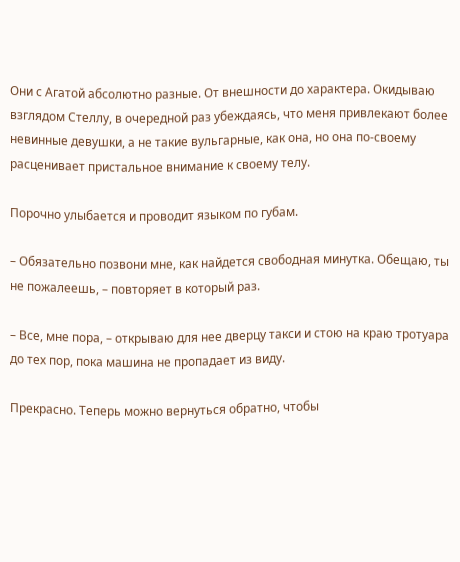Они с Агатой абсолютно разные. От внешности до характера. Окидываю взглядом Стеллу, в очередной раз убеждаясь, что меня привлекают более невинные девушки, а не такие вульгарные, как она, но она по-своему расценивает пристальное внимание к своему телу.

Порочно улыбается и проводит языком по губам.

– Обязательно позвони мне, как найдется свободная минутка. Обещаю, ты не пожалеешь, – повторяет в который раз.

– Все, мне пора, – открываю для нее дверцу такси и стою на краю тротуара до тех пор, пока машина не пропадает из виду.

Прекрасно. Теперь можно вернуться обратно, чтобы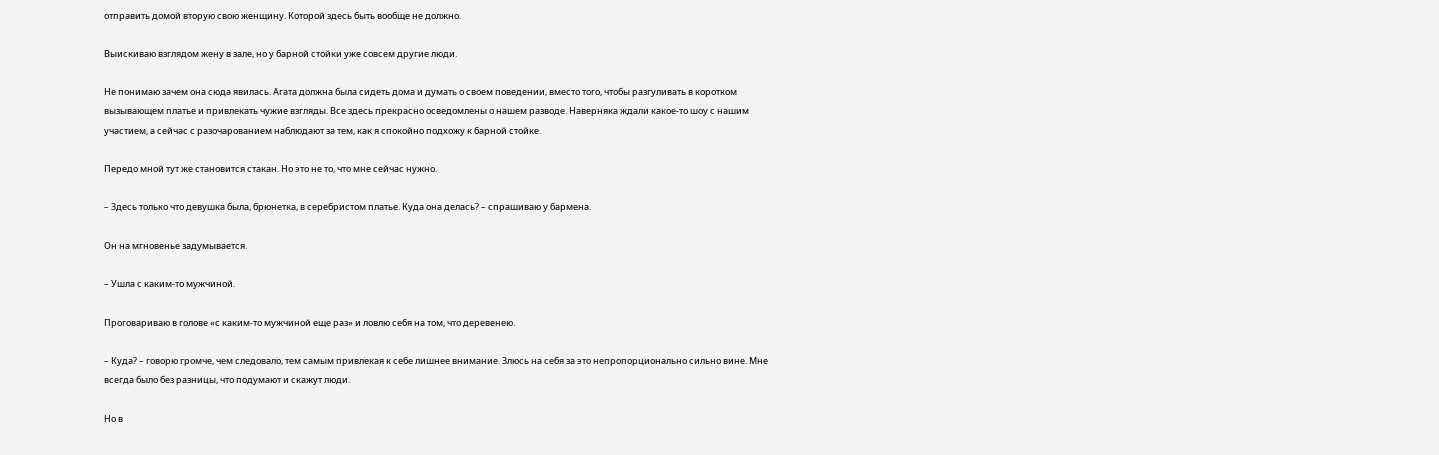отправить домой вторую свою женщину. Которой здесь быть вообще не должно.

Выискиваю взглядом жену в зале, но у барной стойки уже совсем другие люди.

Не понимаю зачем она сюда явилась. Агата должна была сидеть дома и думать о своем поведении, вместо того, чтобы разгуливать в коротком вызывающем платье и привлекать чужие взгляды. Все здесь прекрасно осведомлены о нашем разводе. Наверняка ждали какое-то шоу с нашим участием, а сейчас с разочарованием наблюдают за тем, как я спокойно подхожу к барной стойке.

Передо мной тут же становится стакан. Но это не то, что мне сейчас нужно.

– Здесь только что девушка была, брюнетка, в серебристом платье. Куда она делась? – спрашиваю у бармена.

Он на мгновенье задумывается.

– Ушла с каким-то мужчиной.

Проговариваю в голове «с каким-то мужчиной еще раз» и ловлю себя на том, что деревенею.

– Куда? – говорю громче, чем следовало, тем самым привлекая к себе лишнее внимание. Злюсь на себя за это непропорционально сильно вине. Мне всегда было без разницы, что подумают и скажут люди.

Но в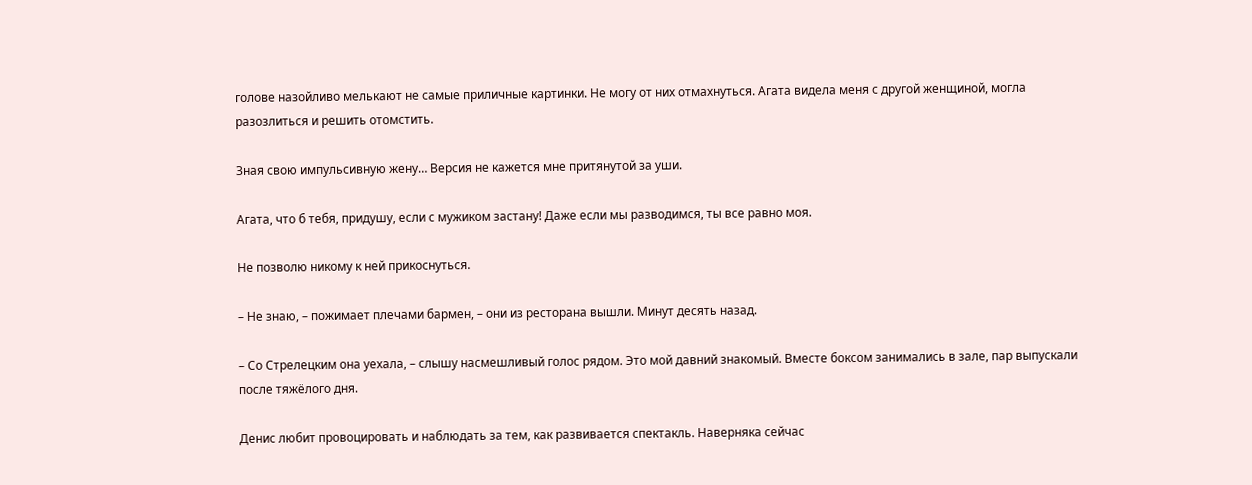голове назойливо мелькают не самые приличные картинки. Не могу от них отмахнуться. Агата видела меня с другой женщиной, могла разозлиться и решить отомстить.

Зная свою импульсивную жену… Версия не кажется мне притянутой за уши.

Агата, что б тебя, придушу, если с мужиком застану! Даже если мы разводимся, ты все равно моя.

Не позволю никому к ней прикоснуться.

– Не знаю, – пожимает плечами бармен, – они из ресторана вышли. Минут десять назад.

– Со Стрелецким она уехала, – слышу насмешливый голос рядом. Это мой давний знакомый. Вместе боксом занимались в зале, пар выпускали после тяжёлого дня.

Денис любит провоцировать и наблюдать за тем, как развивается спектакль. Наверняка сейчас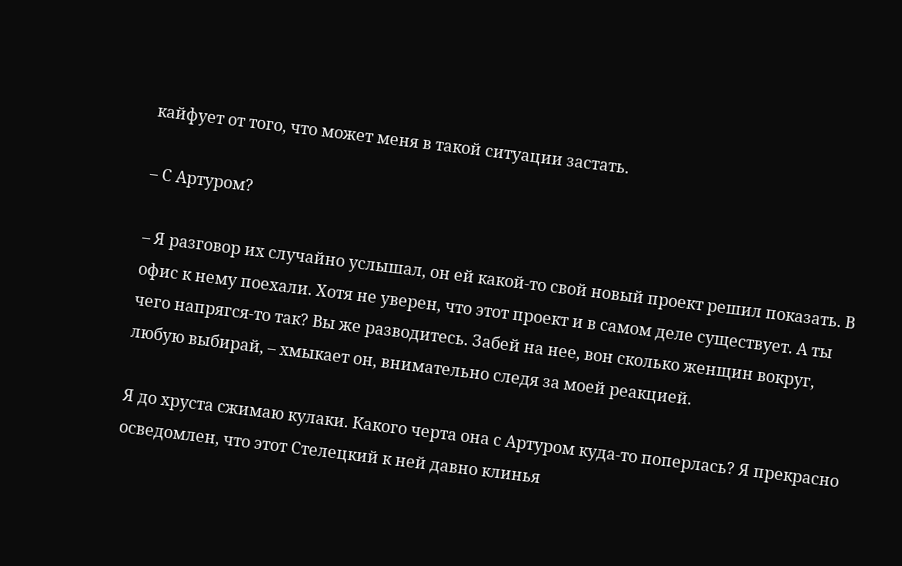кайфует от того, что может меня в такой ситуации застать.

– С Артуром?

– Я разговор их случайно услышал, он ей какой-то свой новый проект решил показать. В офис к нему поехали. Хотя не уверен, что этот проект и в самом деле существует. А ты чего напрягся-то так? Вы же разводитесь. Забей на нее, вон сколько женщин вокруг, любую выбирай, – хмыкает он, внимательно следя за моей реакцией.

Я до хруста сжимаю кулаки. Какого черта она с Артуром куда-то поперлась? Я прекрасно осведомлен, что этот Стелецкий к ней давно клинья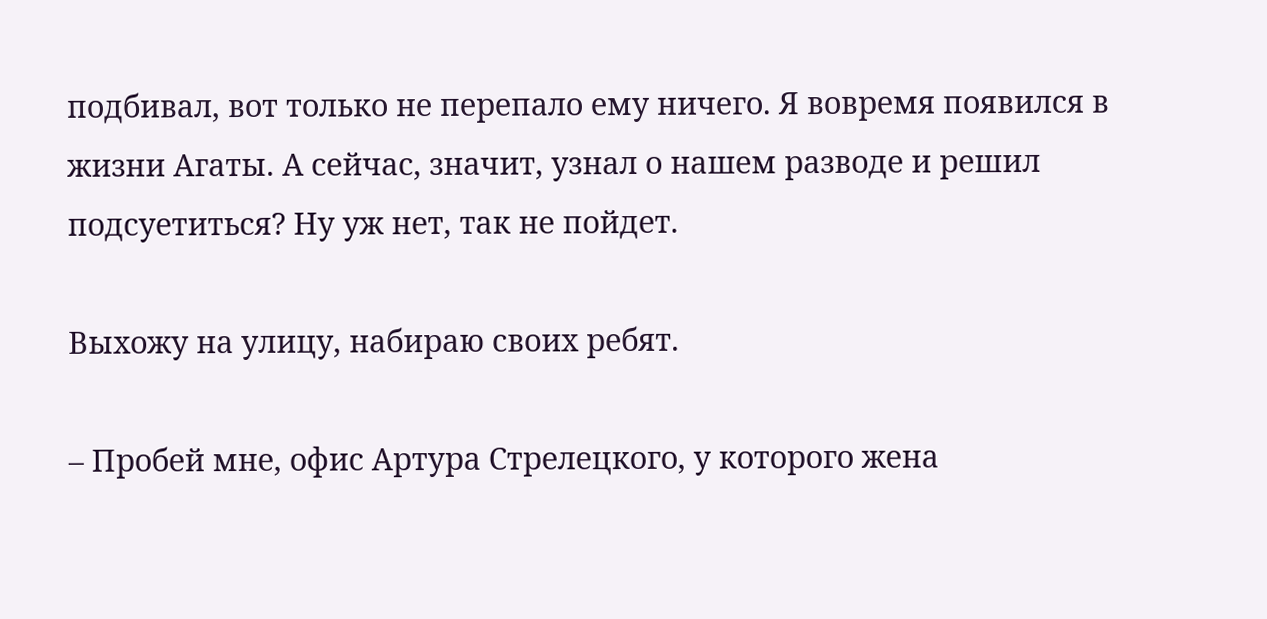подбивал, вот только не перепало ему ничего. Я вовремя появился в жизни Агаты. А сейчас, значит, узнал о нашем разводе и решил подсуетиться? Ну уж нет, так не пойдет.

Выхожу на улицу, набираю своих ребят.

– Пробей мне, офис Артура Стрелецкого, у которого жена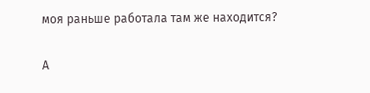моя раньше работала там же находится?

А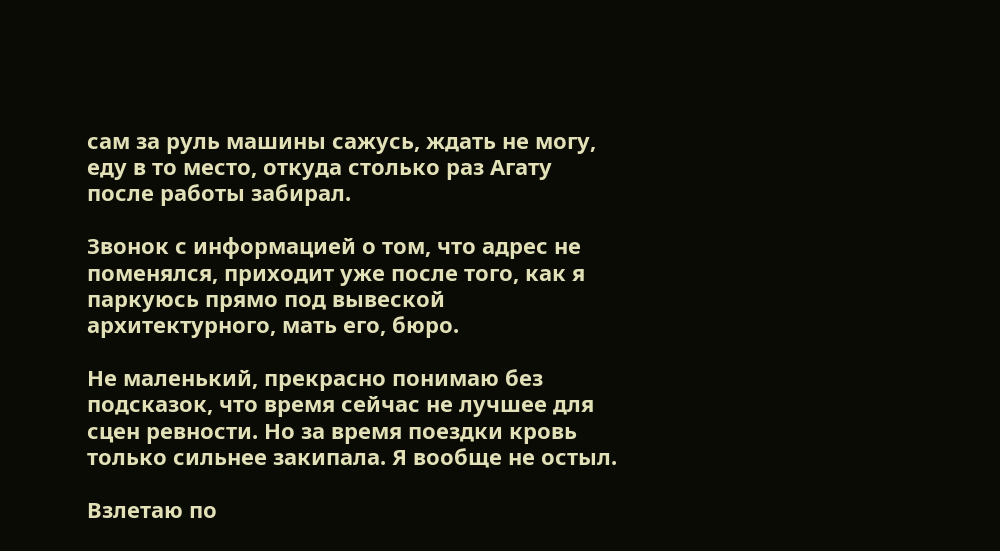сам за руль машины сажусь, ждать не могу, еду в то место, откуда столько раз Агату после работы забирал.

Звонок с информацией о том, что адрес не поменялся, приходит уже после того, как я паркуюсь прямо под вывеской архитектурного, мать его, бюро.

Не маленький, прекрасно понимаю без подсказок, что время сейчас не лучшее для сцен ревности. Но за время поездки кровь только сильнее закипала. Я вообще не остыл.

Взлетаю по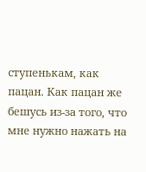ступенькам, как пацан. Как пацан же бешусь из-за того, что мне нужно нажать на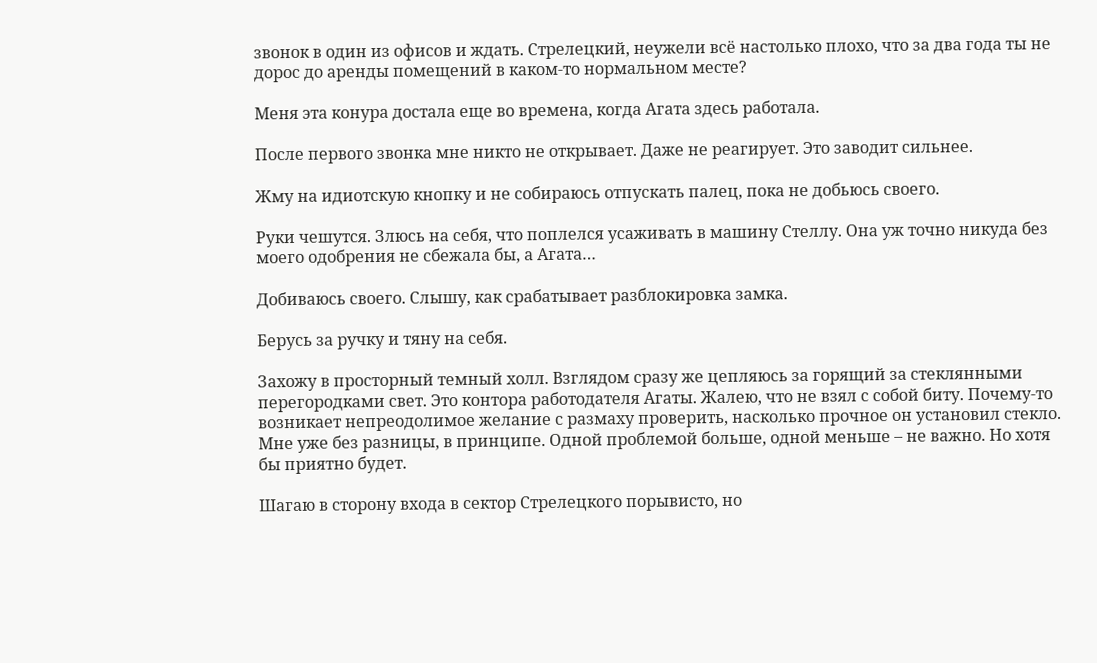звонок в один из офисов и ждать. Стрелецкий, неужели всё настолько плохо, что за два года ты не дорос до аренды помещений в каком-то нормальном месте?

Меня эта конура достала еще во времена, когда Агата здесь работала.

После первого звонка мне никто не открывает. Даже не реагирует. Это заводит сильнее.

Жму на идиотскую кнопку и не собираюсь отпускать палец, пока не добьюсь своего.

Руки чешутся. Злюсь на себя, что поплелся усаживать в машину Стеллу. Она уж точно никуда без моего одобрения не сбежала бы, а Агата…

Добиваюсь своего. Слышу, как срабатывает разблокировка замка.

Берусь за ручку и тяну на себя.

Захожу в просторный темный холл. Взглядом сразу же цепляюсь за горящий за стеклянными перегородками свет. Это контора работодателя Агаты. Жалею, что не взял с собой биту. Почему-то возникает непреодолимое желание с размаху проверить, насколько прочное он установил стекло. Мне уже без разницы, в принципе. Одной проблемой больше, одной меньше – не важно. Но хотя бы приятно будет.

Шагаю в сторону входа в сектор Стрелецкого порывисто, но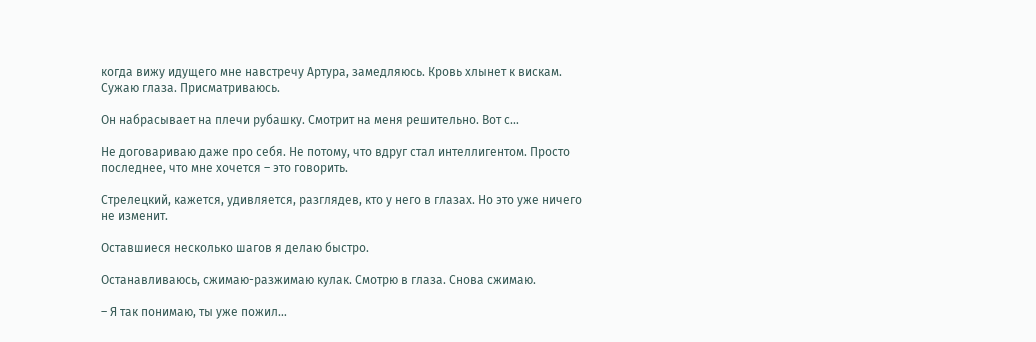когда вижу идущего мне навстречу Артура, замедляюсь. Кровь хлынет к вискам. Сужаю глаза. Присматриваюсь.

Он набрасывает на плечи рубашку. Смотрит на меня решительно. Вот с…

Не договариваю даже про себя. Не потому, что вдруг стал интеллигентом. Просто последнее, что мне хочется – это говорить.

Стрелецкий, кажется, удивляется, разглядев, кто у него в глазах. Но это уже ничего не изменит.

Оставшиеся несколько шагов я делаю быстро.

Останавливаюсь, сжимаю-разжимаю кулак. Смотрю в глаза. Снова сжимаю.

– Я так понимаю, ты уже пожил…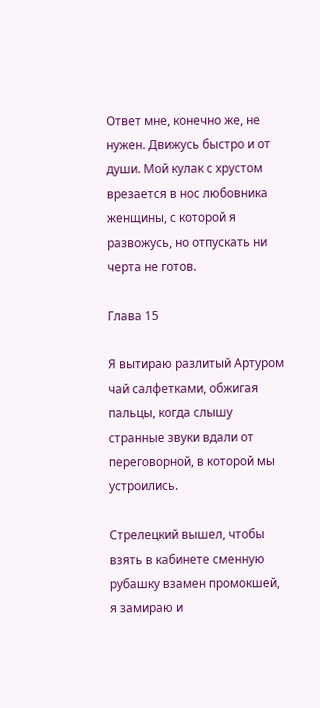Ответ мне, конечно же, не нужен. Движусь быстро и от души. Мой кулак с хрустом врезается в нос любовника женщины, с которой я развожусь, но отпускать ни черта не готов.

Глава 15

Я вытираю разлитый Артуром чай салфетками, обжигая пальцы, когда слышу странные звуки вдали от переговорной, в которой мы устроились.

Стрелецкий вышел, чтобы взять в кабинете сменную рубашку взамен промокшей, я замираю и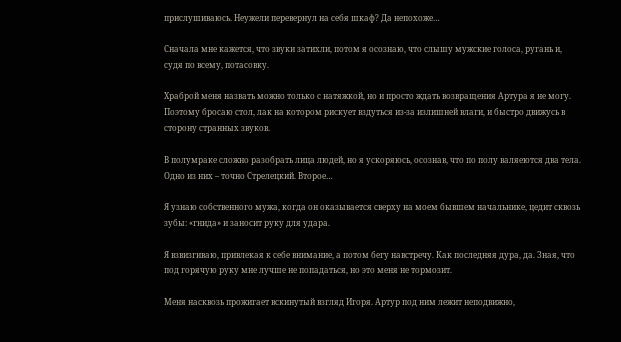прислушиваюсь. Неужели перевернул на себя шкаф? Да непохоже…

Сначала мне кажется, что звуки затихли, потом я осознаю, что слышу мужские голоса, ругань и, судя по всему, потасовку.

Храброй меня назвать можно только с натяжкой, но и просто ждать возвращения Артура я не могу. Поэтому бросаю стол, лак на котором рискует вздуться из-за излишней влаги, и быстро движусь в сторону странных звуков.

В полумраке сложно разобрать лица людей, но я ускоряюсь, осознав, что по полу валяеются два тела. Одно из них – точно Стрелецкий. Второе…

Я узнаю собственного мужа, когда он оказывается сверху на моем бывшем начальнике, цедит сквозь зубы: «гнида» и заносит руку для удара.

Я взвизгиваю, привлекая к себе внимание, а потом бегу навстречу. Как последняя дура, да. Зная, что под горячую руку мне лучше не попадаться, но это меня не тормозит.

Меня насквозь прожигает вскинутый взгляд Игоря. Артур под ним лежит неподвижно,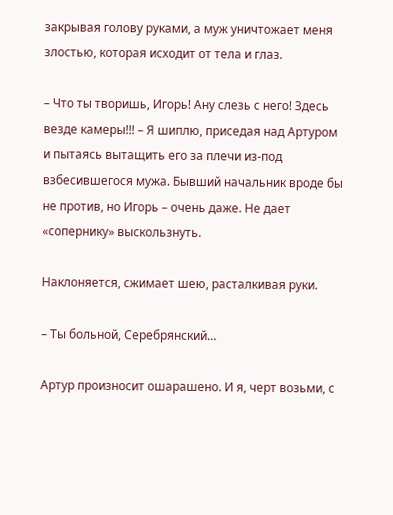закрывая голову руками, а муж уничтожает меня злостью, которая исходит от тела и глаз.

– Что ты творишь, Игорь! Ану слезь с него! Здесь везде камеры!!! – Я шиплю, приседая над Артуром и пытаясь вытащить его за плечи из-под взбесившегося мужа. Бывший начальник вроде бы не против, но Игорь – очень даже. Не дает «сопернику» выскользнуть.

Наклоняется, сжимает шею, расталкивая руки.

– Ты больной, Серебрянский…

Артур произносит ошарашено. И я, черт возьми, с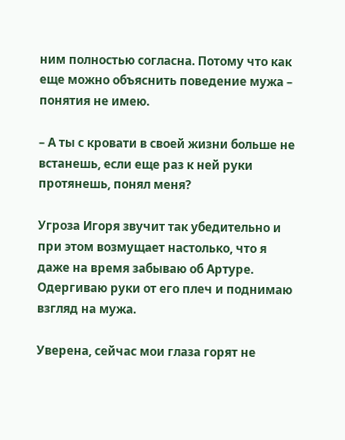ним полностью согласна. Потому что как еще можно объяснить поведение мужа – понятия не имею.

– А ты с кровати в своей жизни больше не встанешь, если еще раз к ней руки протянешь, понял меня?

Угроза Игоря звучит так убедительно и при этом возмущает настолько, что я даже на время забываю об Артуре. Одергиваю руки от его плеч и поднимаю взгляд на мужа.

Уверена, сейчас мои глаза горят не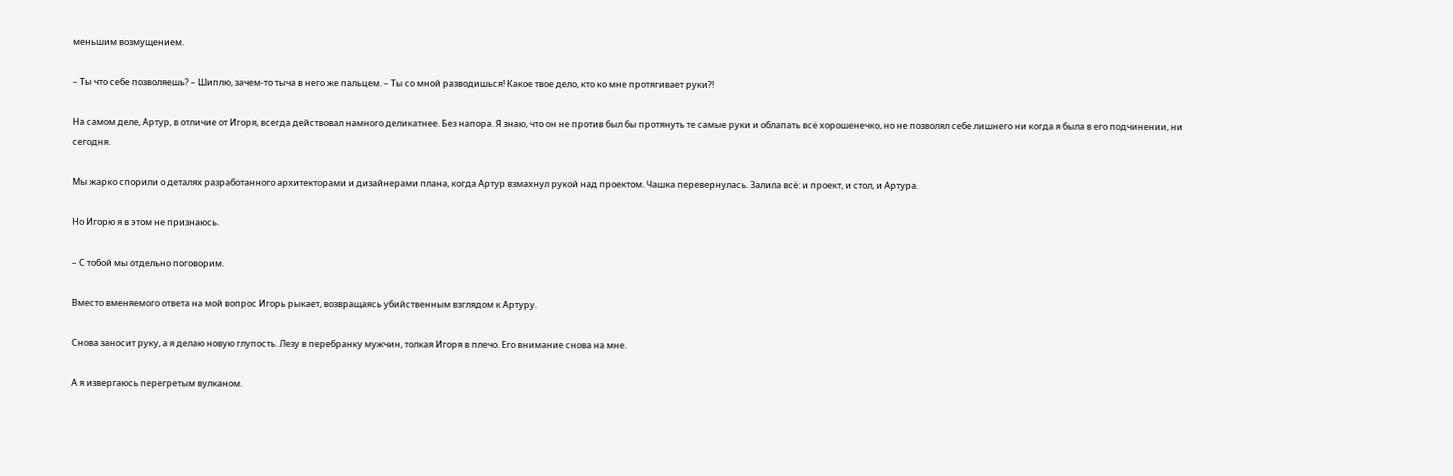меньшим возмущением.

– Ты что себе позволяешь? – Шиплю, зачем-то тыча в него же пальцем. – Ты со мной разводишься! Какое твое дело, кто ко мне протягивает руки?!

На самом деле, Артур, в отличие от Игоря, всегда действовал намного деликатнее. Без напора. Я знаю, что он не против был бы протянуть те самые руки и облапать всё хорошенечко, но не позволял себе лишнего ни когда я была в его подчинении, ни сегодня.

Мы жарко спорили о деталях разработанного архитекторами и дизайнерами плана, когда Артур взмахнул рукой над проектом. Чашка перевернулась. Залила всё: и проект, и стол, и Артура.

Но Игорю я в этом не признаюсь.

– С тобой мы отдельно поговорим.

Вместо вменяемого ответа на мой вопрос Игорь рыкает, возвращаясь убийственным взглядом к Артуру.

Снова заносит руку, а я делаю новую глупость. Лезу в перебранку мужчин, толкая Игоря в плечо. Его внимание снова на мне.

А я извергаюсь перегретым вулканом.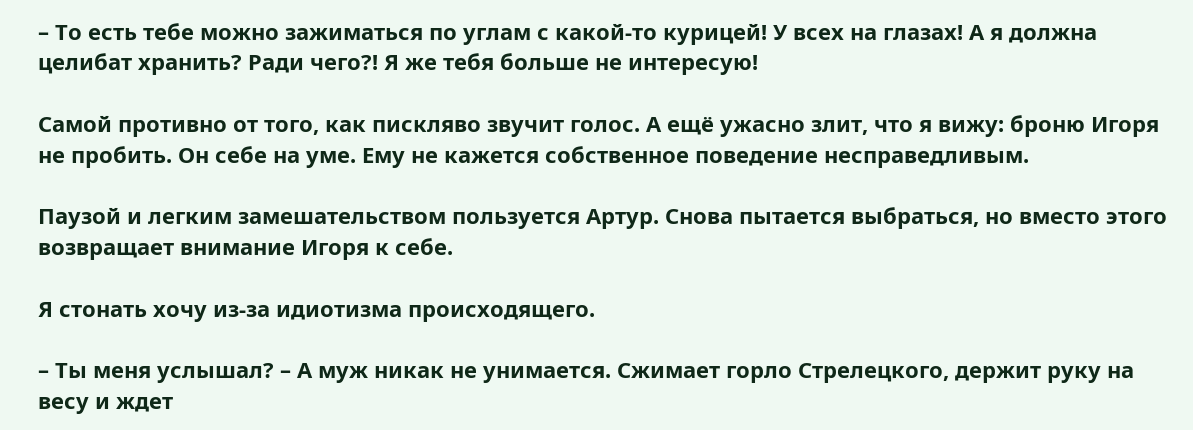– То есть тебе можно зажиматься по углам с какой-то курицей! У всех на глазах! А я должна целибат хранить? Ради чего?! Я же тебя больше не интересую!

Самой противно от того, как пискляво звучит голос. А ещё ужасно злит, что я вижу: броню Игоря не пробить. Он себе на уме. Ему не кажется собственное поведение несправедливым.

Паузой и легким замешательством пользуется Артур. Снова пытается выбраться, но вместо этого возвращает внимание Игоря к себе.

Я стонать хочу из-за идиотизма происходящего.

– Ты меня услышал? – А муж никак не унимается. Сжимает горло Стрелецкого, держит руку на весу и ждет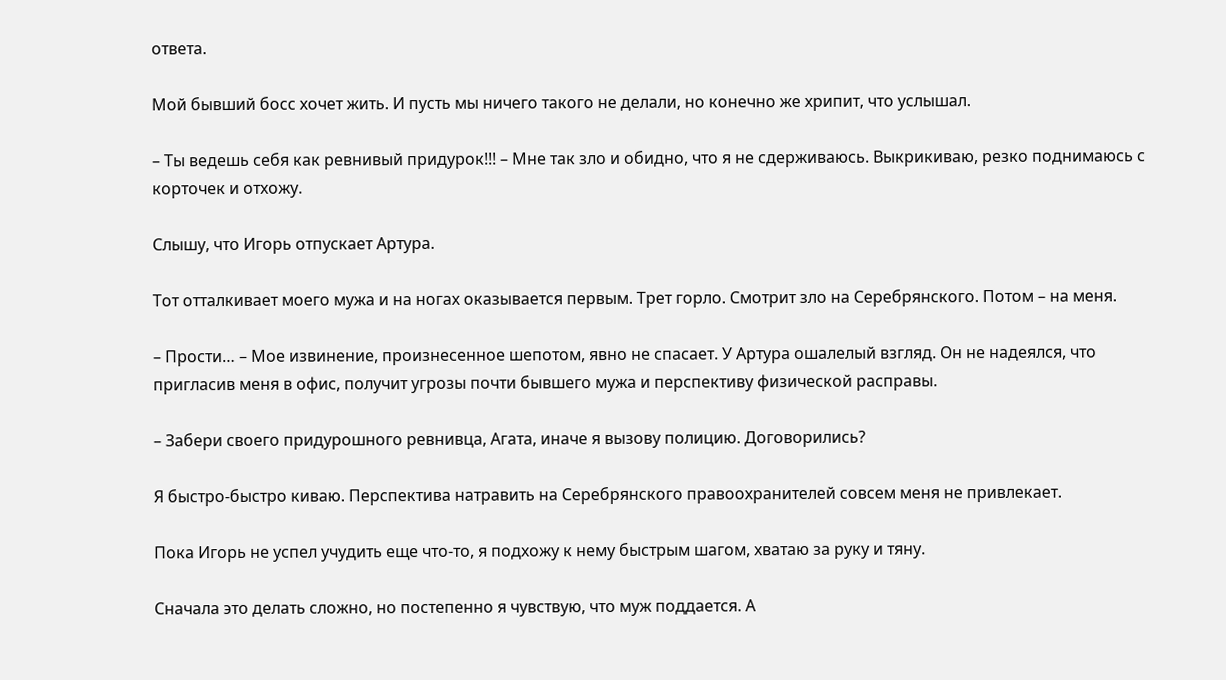ответа.

Мой бывший босс хочет жить. И пусть мы ничего такого не делали, но конечно же хрипит, что услышал.

– Ты ведешь себя как ревнивый придурок!!! – Мне так зло и обидно, что я не сдерживаюсь. Выкрикиваю, резко поднимаюсь с корточек и отхожу.

Слышу, что Игорь отпускает Артура.

Тот отталкивает моего мужа и на ногах оказывается первым. Трет горло. Смотрит зло на Серебрянского. Потом – на меня.

– Прости… – Мое извинение, произнесенное шепотом, явно не спасает. У Артура ошалелый взгляд. Он не надеялся, что пригласив меня в офис, получит угрозы почти бывшего мужа и перспективу физической расправы.

– Забери своего придурошного ревнивца, Агата, иначе я вызову полицию. Договорились?

Я быстро-быстро киваю. Перспектива натравить на Серебрянского правоохранителей совсем меня не привлекает.

Пока Игорь не успел учудить еще что-то, я подхожу к нему быстрым шагом, хватаю за руку и тяну.

Сначала это делать сложно, но постепенно я чувствую, что муж поддается. А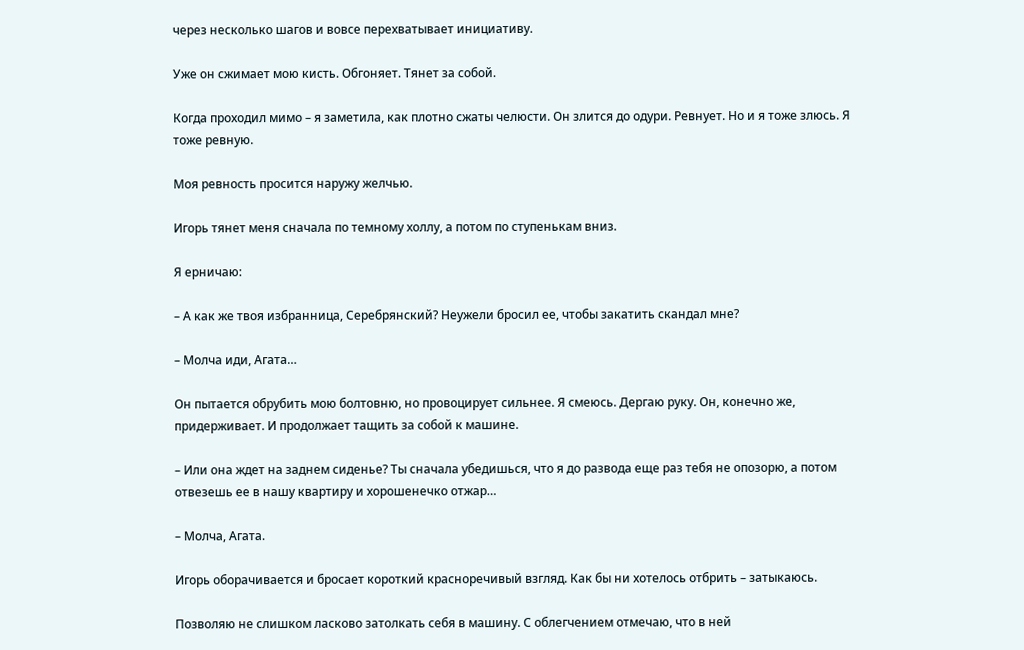через несколько шагов и вовсе перехватывает инициативу.

Уже он сжимает мою кисть. Обгоняет. Тянет за собой.

Когда проходил мимо – я заметила, как плотно сжаты челюсти. Он злится до одури. Ревнует. Но и я тоже злюсь. Я тоже ревную.

Моя ревность просится наружу желчью.

Игорь тянет меня сначала по темному холлу, а потом по ступенькам вниз.

Я ерничаю:

– А как же твоя избранница, Серебрянский? Неужели бросил ее, чтобы закатить скандал мне?

– Молча иди, Агата…

Он пытается обрубить мою болтовню, но провоцирует сильнее. Я смеюсь. Дергаю руку. Он, конечно же, придерживает. И продолжает тащить за собой к машине.

– Или она ждет на заднем сиденье? Ты сначала убедишься, что я до развода еще раз тебя не опозорю, а потом отвезешь ее в нашу квартиру и хорошенечко отжар…

– Молча, Агата.

Игорь оборачивается и бросает короткий красноречивый взгляд. Как бы ни хотелось отбрить – затыкаюсь.

Позволяю не слишком ласково затолкать себя в машину. С облегчением отмечаю, что в ней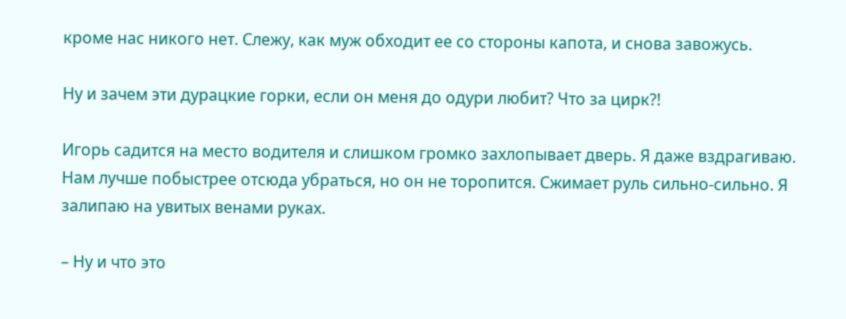кроме нас никого нет. Слежу, как муж обходит ее со стороны капота, и снова завожусь.

Ну и зачем эти дурацкие горки, если он меня до одури любит? Что за цирк?!

Игорь садится на место водителя и слишком громко захлопывает дверь. Я даже вздрагиваю. Нам лучше побыстрее отсюда убраться, но он не торопится. Сжимает руль сильно-сильно. Я залипаю на увитых венами руках.

– Ну и что это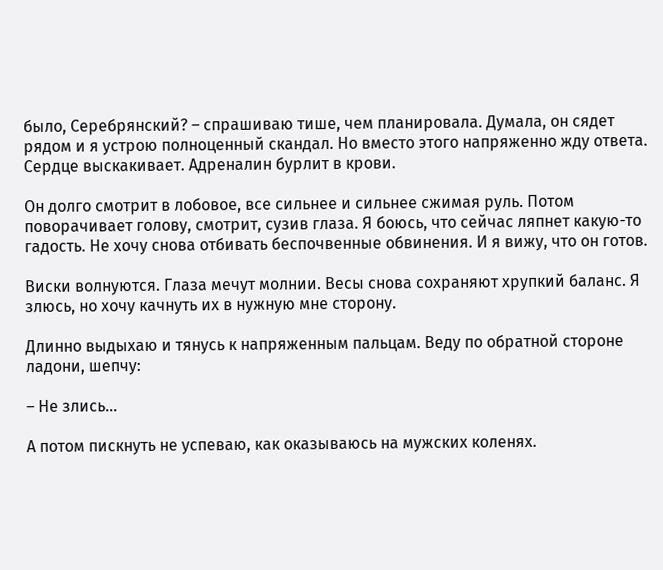было, Серебрянский? – спрашиваю тише, чем планировала. Думала, он сядет рядом и я устрою полноценный скандал. Но вместо этого напряженно жду ответа. Сердце выскакивает. Адреналин бурлит в крови.

Он долго смотрит в лобовое, все сильнее и сильнее сжимая руль. Потом поворачивает голову, смотрит, сузив глаза. Я боюсь, что сейчас ляпнет какую-то гадость. Не хочу снова отбивать беспочвенные обвинения. И я вижу, что он готов.

Виски волнуются. Глаза мечут молнии. Весы снова сохраняют хрупкий баланс. Я злюсь, но хочу качнуть их в нужную мне сторону.

Длинно выдыхаю и тянусь к напряженным пальцам. Веду по обратной стороне ладони, шепчу:

– Не злись…

А потом пискнуть не успеваю, как оказываюсь на мужских коленях.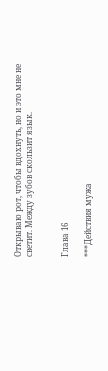Открываю рот, чтобы вдохнуть, но и это мне не светит. Между зубов скользит язык.


Глава 16

***Действия мужа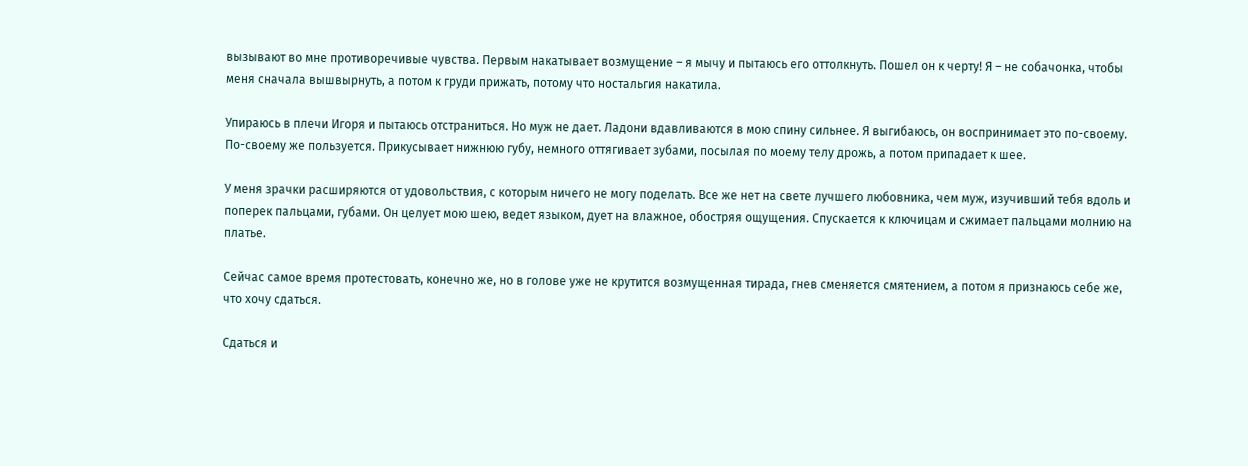вызывают во мне противоречивые чувства. Первым накатывает возмущение – я мычу и пытаюсь его оттолкнуть. Пошел он к черту! Я – не собачонка, чтобы меня сначала вышвырнуть, а потом к груди прижать, потому что ностальгия накатила.

Упираюсь в плечи Игоря и пытаюсь отстраниться. Но муж не дает. Ладони вдавливаются в мою спину сильнее. Я выгибаюсь, он воспринимает это по-своему. По-своему же пользуется. Прикусывает нижнюю губу, немного оттягивает зубами, посылая по моему телу дрожь, а потом припадает к шее.

У меня зрачки расширяются от удовольствия, с которым ничего не могу поделать. Все же нет на свете лучшего любовника, чем муж, изучивший тебя вдоль и поперек пальцами, губами. Он целует мою шею, ведет языком, дует на влажное, обостряя ощущения. Спускается к ключицам и сжимает пальцами молнию на платье.

Сейчас самое время протестовать, конечно же, но в голове уже не крутится возмущенная тирада, гнев сменяется смятением, а потом я признаюсь себе же, что хочу сдаться.

Сдаться и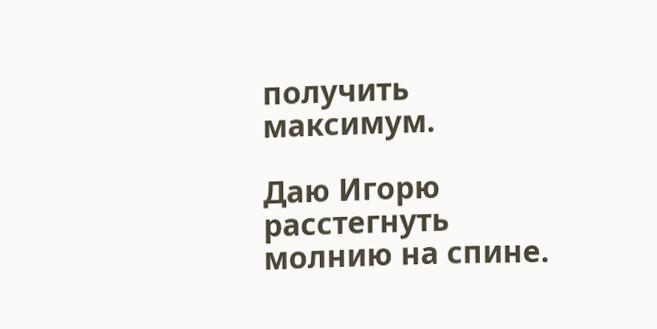получить максимум.

Даю Игорю расстегнуть молнию на спине.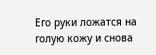Его руки ложатся на голую кожу и снова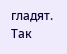гладят. Так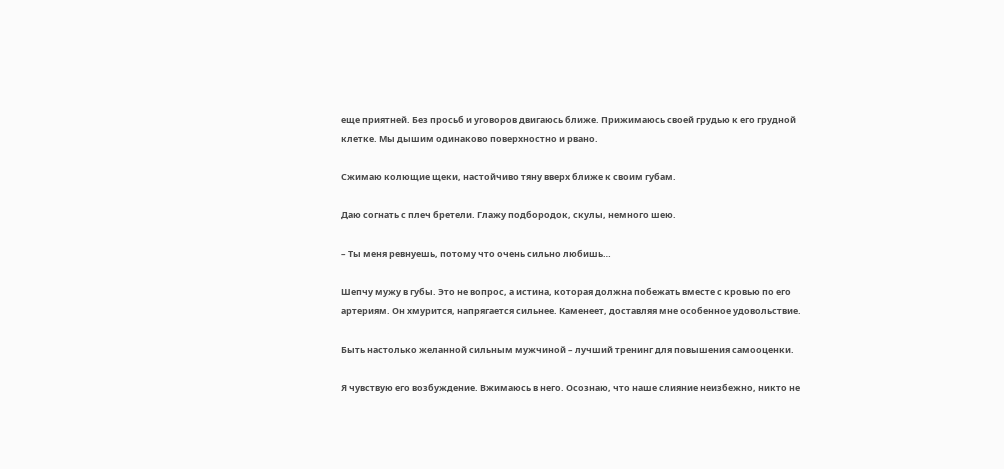еще приятней. Без просьб и уговоров двигаюсь ближе. Прижимаюсь своей грудью к его грудной клетке. Мы дышим одинаково поверхностно и рвано.

Сжимаю колющие щеки, настойчиво тяну вверх ближе к своим губам.

Даю согнать с плеч бретели. Глажу подбородок, скулы, немного шею.

– Ты меня ревнуешь, потому что очень сильно любишь…

Шепчу мужу в губы. Это не вопрос, а истина, которая должна побежать вместе с кровью по его артериям. Он хмурится, напрягается сильнее. Каменеет, доставляя мне особенное удовольствие.

Быть настолько желанной сильным мужчиной – лучший тренинг для повышения самооценки.

Я чувствую его возбуждение. Вжимаюсь в него. Осознаю, что наше слияние неизбежно, никто не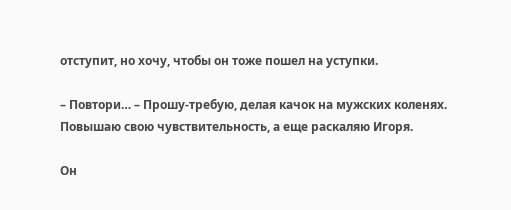отступит, но хочу, чтобы он тоже пошел на уступки.

– Повтори… – Прошу-требую, делая качок на мужских коленях. Повышаю свою чувствительность, а еще раскаляю Игоря.

Он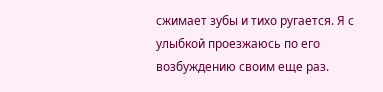сжимает зубы и тихо ругается. Я с улыбкой проезжаюсь по его возбуждению своим еще раз.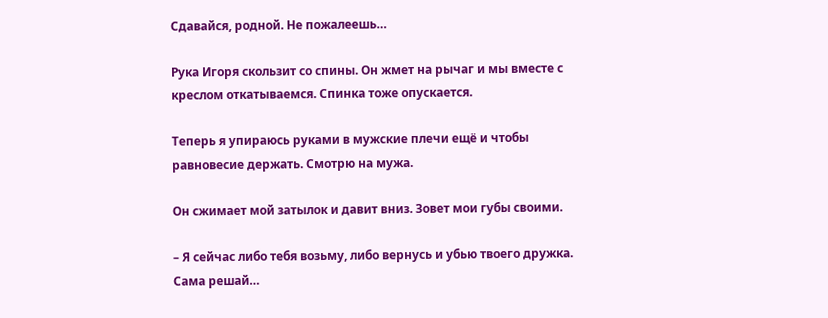Сдавайся, родной. Не пожалеешь…

Рука Игоря скользит со спины. Он жмет на рычаг и мы вместе с креслом откатываемся. Спинка тоже опускается.

Теперь я упираюсь руками в мужские плечи ещё и чтобы равновесие держать. Смотрю на мужа.

Он сжимает мой затылок и давит вниз. Зовет мои губы своими.

– Я сейчас либо тебя возьму, либо вернусь и убью твоего дружка. Сама решай…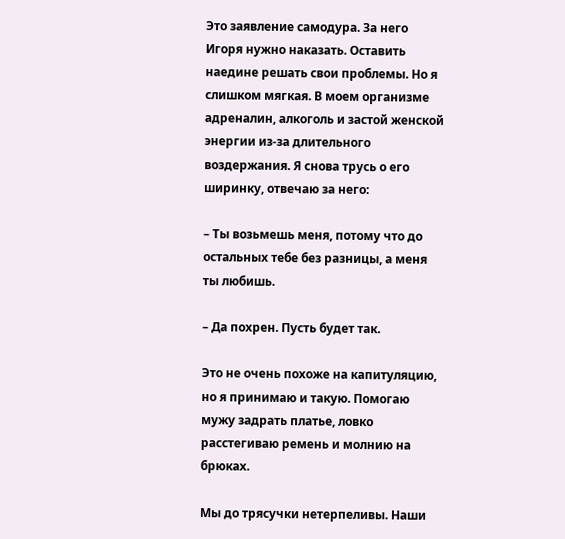Это заявление самодура. За него Игоря нужно наказать. Оставить наедине решать свои проблемы. Но я слишком мягкая. В моем организме адреналин, алкоголь и застой женской энергии из-за длительного воздержания. Я снова трусь о его ширинку, отвечаю за него:

– Ты возьмешь меня, потому что до остальных тебе без разницы, а меня ты любишь.

– Да похрен. Пусть будет так.

Это не очень похоже на капитуляцию, но я принимаю и такую. Помогаю мужу задрать платье, ловко расстегиваю ремень и молнию на брюках.

Мы до трясучки нетерпеливы. Наши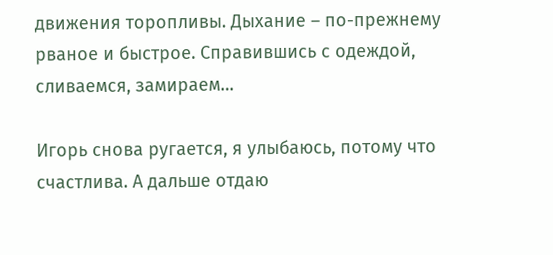движения торопливы. Дыхание – по-прежнему рваное и быстрое. Справившись с одеждой, сливаемся, замираем…

Игорь снова ругается, я улыбаюсь, потому что счастлива. А дальше отдаю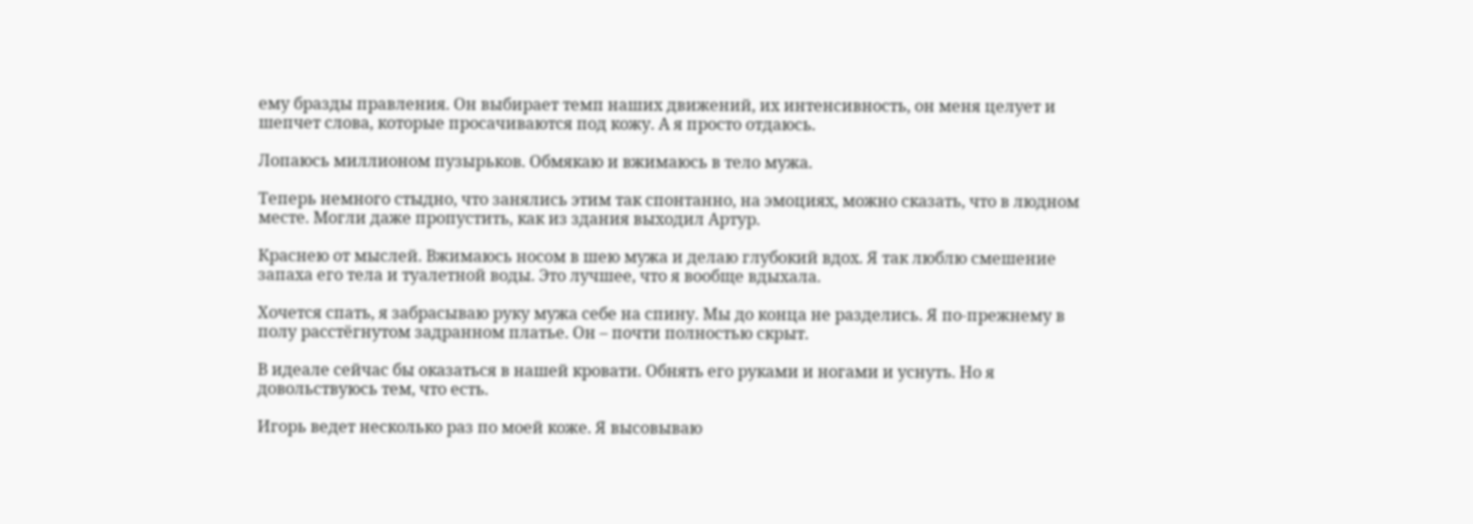ему бразды правления. Он выбирает темп наших движений, их интенсивность, он меня целует и шепчет слова, которые просачиваются под кожу. А я просто отдаюсь.

Лопаюсь миллионом пузырьков. Обмякаю и вжимаюсь в тело мужа.

Теперь немного стыдно, что занялись этим так спонтанно, на эмоциях, можно сказать, что в людном месте. Могли даже пропустить, как из здания выходил Артур.

Краснею от мыслей. Вжимаюсь носом в шею мужа и делаю глубокий вдох. Я так люблю смешение запаха его тела и туалетной воды. Это лучшее, что я вообще вдыхала.

Хочется спать, я забрасываю руку мужа себе на спину. Мы до конца не разделись. Я по-прежнему в полу расстёгнутом задранном платье. Он – почти полностью скрыт.

В идеале сейчас бы оказаться в нашей кровати. Обнять его руками и ногами и уснуть. Но я довольствуюсь тем, что есть.

Игорь ведет несколько раз по моей коже. Я высовываю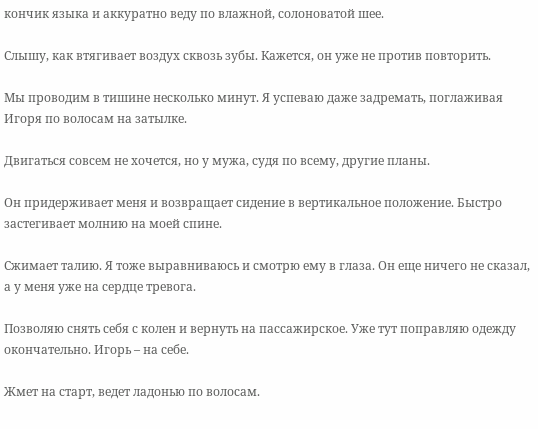кончик языка и аккуратно веду по влажной, солоноватой шее.

Слышу, как втягивает воздух сквозь зубы. Кажется, он уже не против повторить.

Мы проводим в тишине несколько минут. Я успеваю даже задремать, поглаживая Игоря по волосам на затылке.

Двигаться совсем не хочется, но у мужа, судя по всему, другие планы.

Он придерживает меня и возвращает сидение в вертикальное положение. Быстро застегивает молнию на моей спине.

Сжимает талию. Я тоже выравниваюсь и смотрю ему в глаза. Он еще ничего не сказал, а у меня уже на сердце тревога.

Позволяю снять себя с колен и вернуть на пассажирское. Уже тут поправляю одежду окончательно. Игорь – на себе.

Жмет на старт, ведет ладонью по волосам.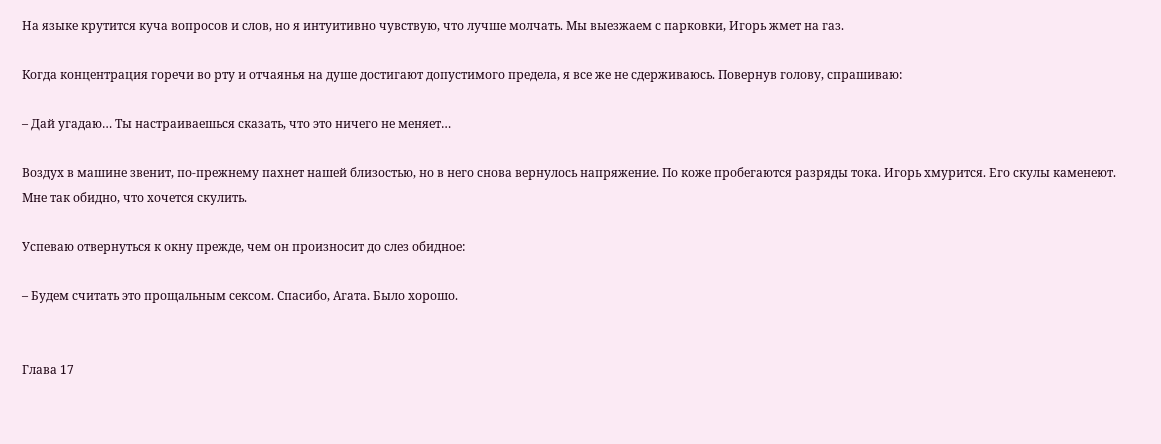На языке крутится куча вопросов и слов, но я интуитивно чувствую, что лучше молчать. Мы выезжаем с парковки, Игорь жмет на газ.

Когда концентрация горечи во рту и отчаянья на душе достигают допустимого предела, я все же не сдерживаюсь. Повернув голову, спрашиваю:

– Дай угадаю… Ты настраиваешься сказать, что это ничего не меняет…

Воздух в машине звенит, по-прежнему пахнет нашей близостью, но в него снова вернулось напряжение. По коже пробегаются разряды тока. Игорь хмурится. Его скулы каменеют. Мне так обидно, что хочется скулить.

Успеваю отвернуться к окну прежде, чем он произносит до слез обидное:

– Будем считать это прощальным сексом. Спасибо, Агата. Было хорошо.


Глава 17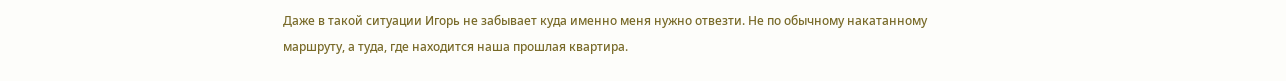Даже в такой ситуации Игорь не забывает куда именно меня нужно отвезти. Не по обычному накатанному маршруту, а туда, где находится наша прошлая квартира.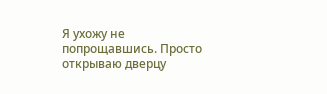Я ухожу не попрощавшись. Просто открываю дверцу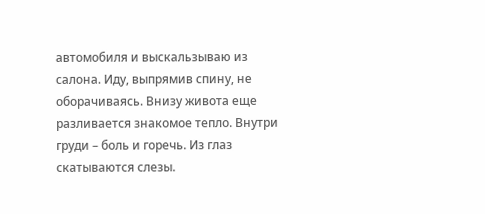автомобиля и выскальзываю из салона. Иду, выпрямив спину, не оборачиваясь. Внизу живота еще разливается знакомое тепло. Внутри груди – боль и горечь. Из глаз скатываются слезы.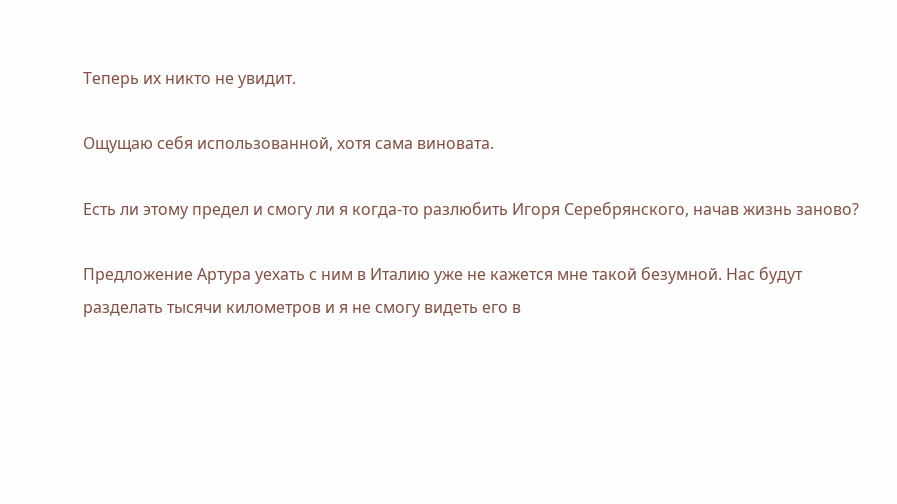Теперь их никто не увидит.

Ощущаю себя использованной, хотя сама виновата.

Есть ли этому предел и смогу ли я когда-то разлюбить Игоря Серебрянского, начав жизнь заново?

Предложение Артура уехать с ним в Италию уже не кажется мне такой безумной. Нас будут разделать тысячи километров и я не смогу видеть его в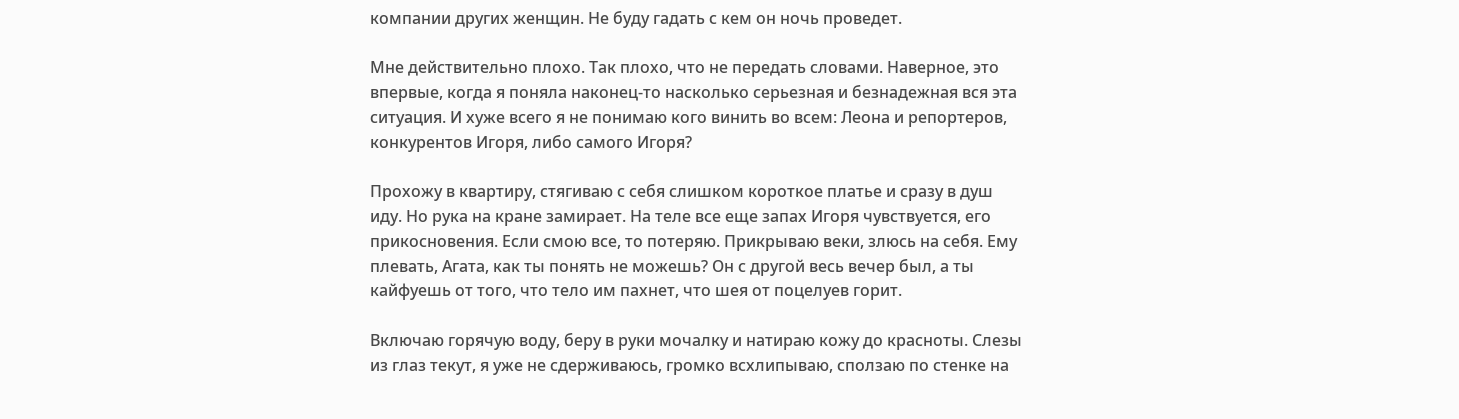компании других женщин. Не буду гадать с кем он ночь проведет.

Мне действительно плохо. Так плохо, что не передать словами. Наверное, это впервые, когда я поняла наконец-то насколько серьезная и безнадежная вся эта ситуация. И хуже всего я не понимаю кого винить во всем: Леона и репортеров, конкурентов Игоря, либо самого Игоря?

Прохожу в квартиру, стягиваю с себя слишком короткое платье и сразу в душ иду. Но рука на кране замирает. На теле все еще запах Игоря чувствуется, его прикосновения. Если смою все, то потеряю. Прикрываю веки, злюсь на себя. Ему плевать, Агата, как ты понять не можешь? Он с другой весь вечер был, а ты кайфуешь от того, что тело им пахнет, что шея от поцелуев горит.

Включаю горячую воду, беру в руки мочалку и натираю кожу до красноты. Слезы из глаз текут, я уже не сдерживаюсь, громко всхлипываю, сползаю по стенке на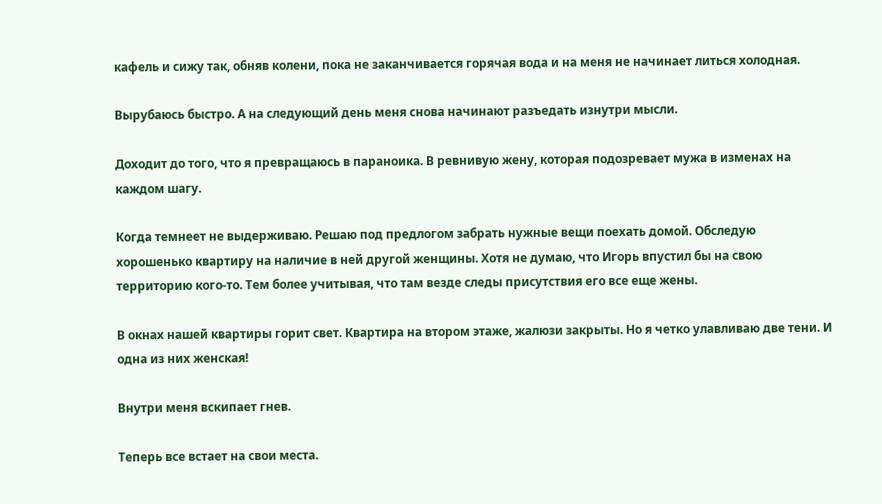кафель и сижу так, обняв колени, пока не заканчивается горячая вода и на меня не начинает литься холодная.

Вырубаюсь быстро. А на следующий день меня снова начинают разъедать изнутри мысли.

Доходит до того, что я превращаюсь в параноика. В ревнивую жену, которая подозревает мужа в изменах на каждом шагу.

Когда темнеет не выдерживаю. Решаю под предлогом забрать нужные вещи поехать домой. Обследую хорошенько квартиру на наличие в ней другой женщины. Хотя не думаю, что Игорь впустил бы на свою территорию кого-то. Тем более учитывая, что там везде следы присутствия его все еще жены.

В окнах нашей квартиры горит свет. Квартира на втором этаже, жалюзи закрыты. Но я четко улавливаю две тени. И одна из них женская!

Внутри меня вскипает гнев.

Теперь все встает на свои места.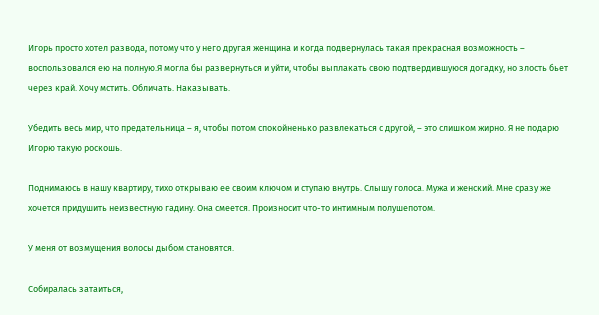Игорь просто хотел развода, потому что у него другая женщина и когда подвернулась такая прекрасная возможность – воспользовался ею на полную.Я могла бы развернуться и уйти, чтобы выплакать свою подтвердившуюся догадку, но злость бьет через край. Хочу мстить. Обличать. Наказывать.

Убедить весь мир, что предательница – я, чтобы потом спокойненько развлекаться с другой, – это слишком жирно. Я не подарю Игорю такую роскошь.

Поднимаюсь в нашу квартиру, тихо открываю ее своим ключом и ступаю внутрь. Слышу голоса. Мужа и женский. Мне сразу же хочется придушить неизвестную гадину. Она смеется. Произносит что-то интимным полушепотом.

У меня от возмущения волосы дыбом становятся.

Собиралась затаиться,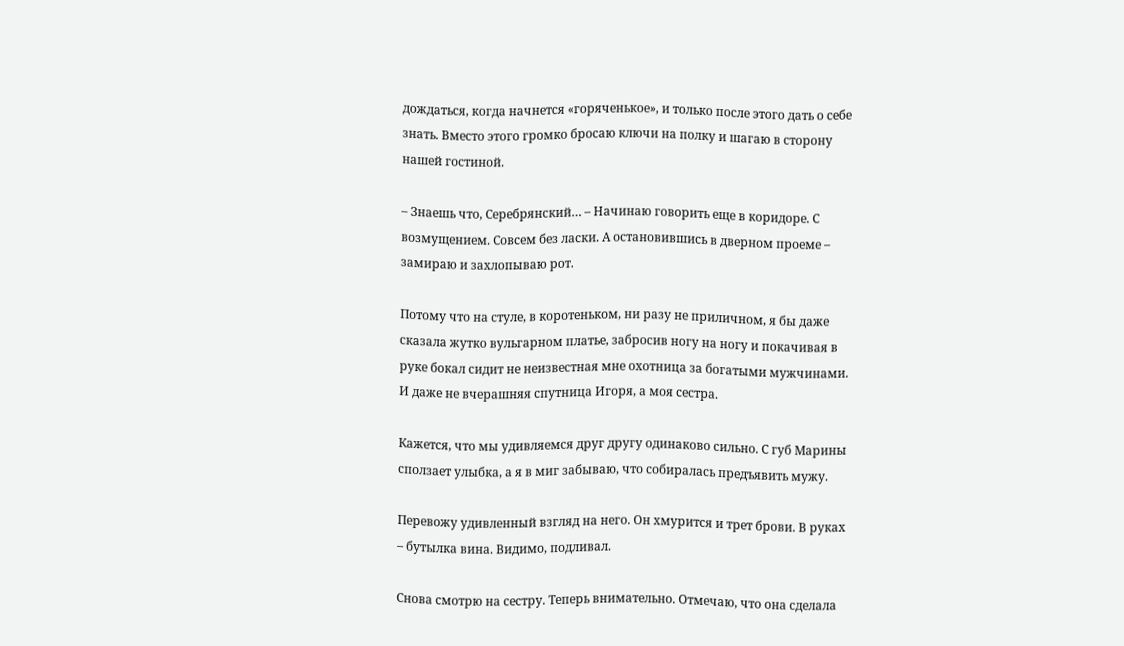дождаться, когда начнется «горяченькое», и только после этого дать о себе знать. Вместо этого громко бросаю ключи на полку и шагаю в сторону нашей гостиной.

– Знаешь что, Серебрянский… – Начинаю говорить еще в коридоре. С возмущением. Совсем без ласки. А остановившись в дверном проеме – замираю и захлопываю рот.

Потому что на стуле, в коротеньком, ни разу не приличном, я бы даже сказала жутко вульгарном платье, забросив ногу на ногу и покачивая в руке бокал сидит не неизвестная мне охотница за богатыми мужчинами. И даже не вчерашняя спутница Игоря, а моя сестра.

Кажется, что мы удивляемся друг другу одинаково сильно. С губ Марины сползает улыбка, а я в миг забываю, что собиралась предъявить мужу.

Перевожу удивленный взгляд на него. Он хмурится и трет брови. В руках – бутылка вина. Видимо, подливал.

Снова смотрю на сестру. Теперь внимательно. Отмечаю, что она сделала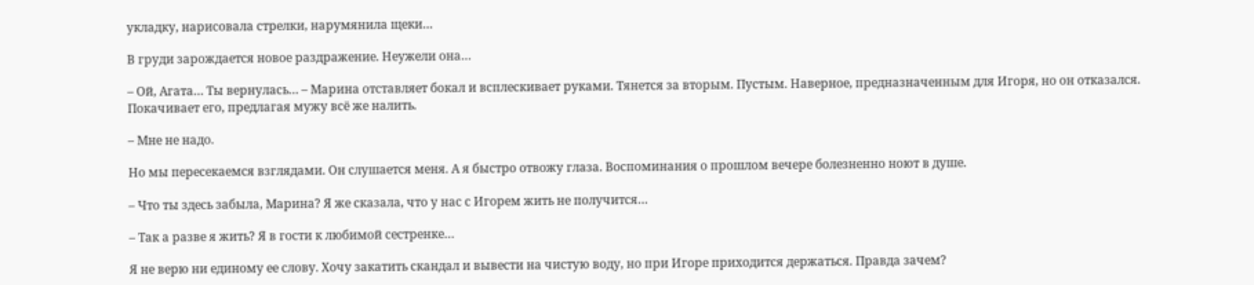укладку, нарисовала стрелки, нарумянила щеки…

В груди зарождается новое раздражение. Неужели она…

– Ой, Агата… Ты вернулась… – Марина отставляет бокал и всплескивает руками. Тянется за вторым. Пустым. Наверное, предназначенным для Игоря, но он отказался. Покачивает его, предлагая мужу всё же налить.

– Мне не надо.

Но мы пересекаемся взглядами. Он слушается меня. А я быстро отвожу глаза. Воспоминания о прошлом вечере болезненно ноют в душе.

– Что ты здесь забыла, Марина? Я же сказала, что у нас с Игорем жить не получится…

– Так а разве я жить? Я в гости к любимой сестренке…

Я не верю ни единому ее слову. Хочу закатить скандал и вывести на чистую воду, но при Игоре приходится держаться. Правда зачем?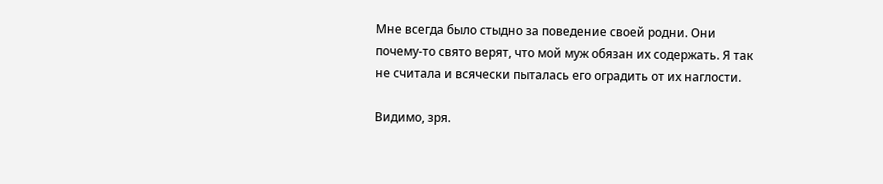Мне всегда было стыдно за поведение своей родни. Они почему-то свято верят, что мой муж обязан их содержать. Я так не считала и всячески пыталась его оградить от их наглости.

Видимо, зря.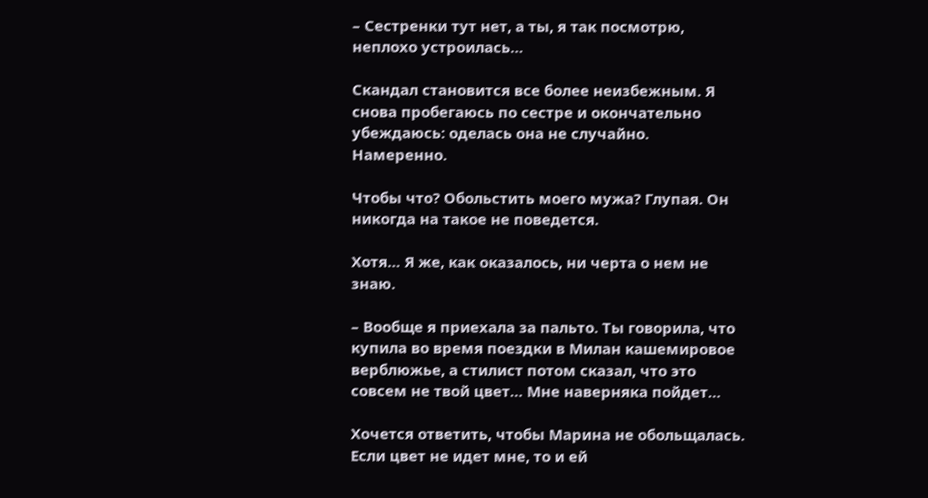– Сестренки тут нет, а ты, я так посмотрю, неплохо устроилась…

Скандал становится все более неизбежным. Я снова пробегаюсь по сестре и окончательно убеждаюсь: оделась она не случайно. Намеренно.

Чтобы что? Обольстить моего мужа? Глупая. Он никогда на такое не поведется.

Хотя… Я же, как оказалось, ни черта о нем не знаю.

– Вообще я приехала за пальто. Ты говорила, что купила во время поездки в Милан кашемировое верблюжье, а стилист потом сказал, что это совсем не твой цвет… Мне наверняка пойдет…

Хочется ответить, чтобы Марина не обольщалась. Если цвет не идет мне, то и ей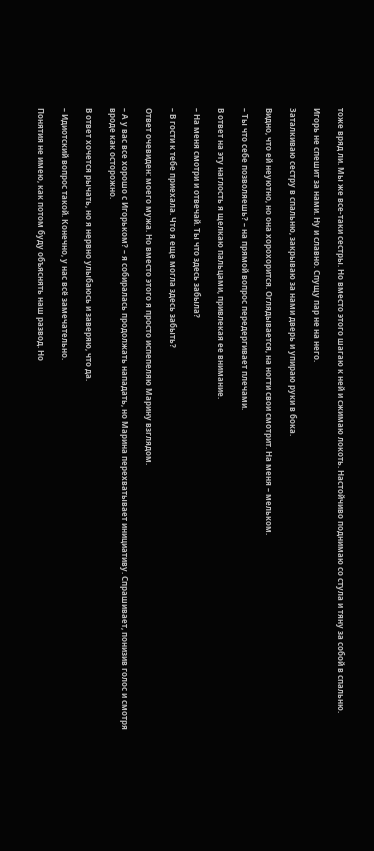тоже вряд ли. Мы же все-таки сестры. Но вместо этого шагаю к ней и сжимаю локоть. Настойчиво поднимаю со стула и тяну за собой в спальню.

Игорь не спешит за нами. Ну и славно. Спущу пар не на него.

Заталкиваю сестру в спальню, закрываю за нами дверь и упираю руки в бока.

Видно, что ей неуютно, но она хорохорится. Оглядывается, на ногти свои смотрит. На меня – мельком.

– Ты что себе позволяешь? – на прямой вопрос передергивает плечами.

В ответ на эту наглость я щелкаю пальцами, привлекая ее внимание.

– На меня смотри и отвечай. Ты что здесь забыла?

– В гости к тебе приехала. Что я еще могла здесь забыть?

Ответ очевиден: моего мужа. Но вместо этого я просто испепеляю Марину взглядом.

– А у вас все хорошо с Игорьком? – я собиралась продолжать нападать, но Марина перехватывает инициативу. Спрашивает, понизив голос и смотря вроде как осторожно.

В ответ хочется рычать, но я нервно улыбаюсь и заверяю, что да.

– Идиотский вопрос такой. Конечно, у нас всё замечательно.

Понятия не имею, как потом буду объяснять наш развод. Но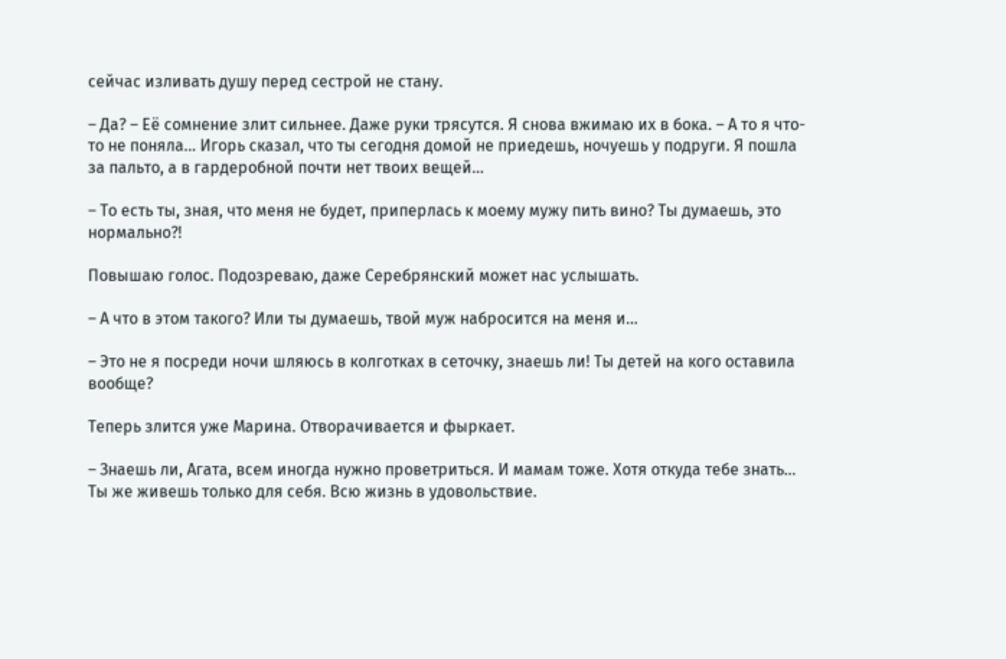сейчас изливать душу перед сестрой не стану.

– Да? – Её сомнение злит сильнее. Даже руки трясутся. Я снова вжимаю их в бока. – А то я что-то не поняла… Игорь сказал, что ты сегодня домой не приедешь, ночуешь у подруги. Я пошла за пальто, а в гардеробной почти нет твоих вещей…

– То есть ты, зная, что меня не будет, приперлась к моему мужу пить вино? Ты думаешь, это нормально?!

Повышаю голос. Подозреваю, даже Серебрянский может нас услышать.

– А что в этом такого? Или ты думаешь, твой муж набросится на меня и…

– Это не я посреди ночи шляюсь в колготках в сеточку, знаешь ли! Ты детей на кого оставила вообще?

Теперь злится уже Марина. Отворачивается и фыркает.

– Знаешь ли, Агата, всем иногда нужно проветриться. И мамам тоже. Хотя откуда тебе знать… Ты же живешь только для себя. Всю жизнь в удовольствие.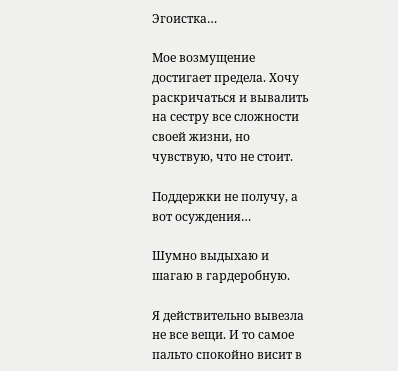Эгоистка…

Мое возмущение достигает предела. Хочу раскричаться и вывалить на сестру все сложности своей жизни, но чувствую, что не стоит.

Поддержки не получу, а вот осуждения…

Шумно выдыхаю и шагаю в гардеробную.

Я действительно вывезла не все вещи. И то самое пальто спокойно висит в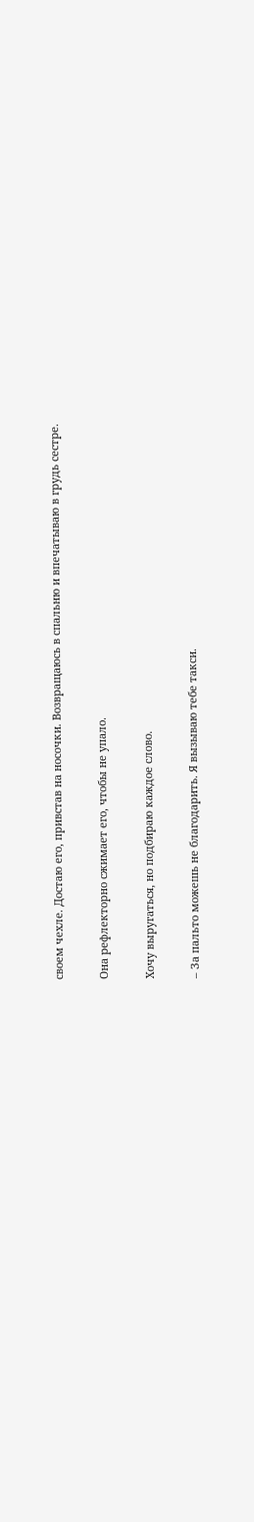своем чехле. Достаю его, привстав на носочки. Возвращаюсь в спальню и впечатываю в грудь сестре.

Она рефлекторно сжимает его, чтобы не упало.

Хочу выругаться, но подбираю каждое слово.

– За пальто можешь не благодарить. Я вызываю тебе такси.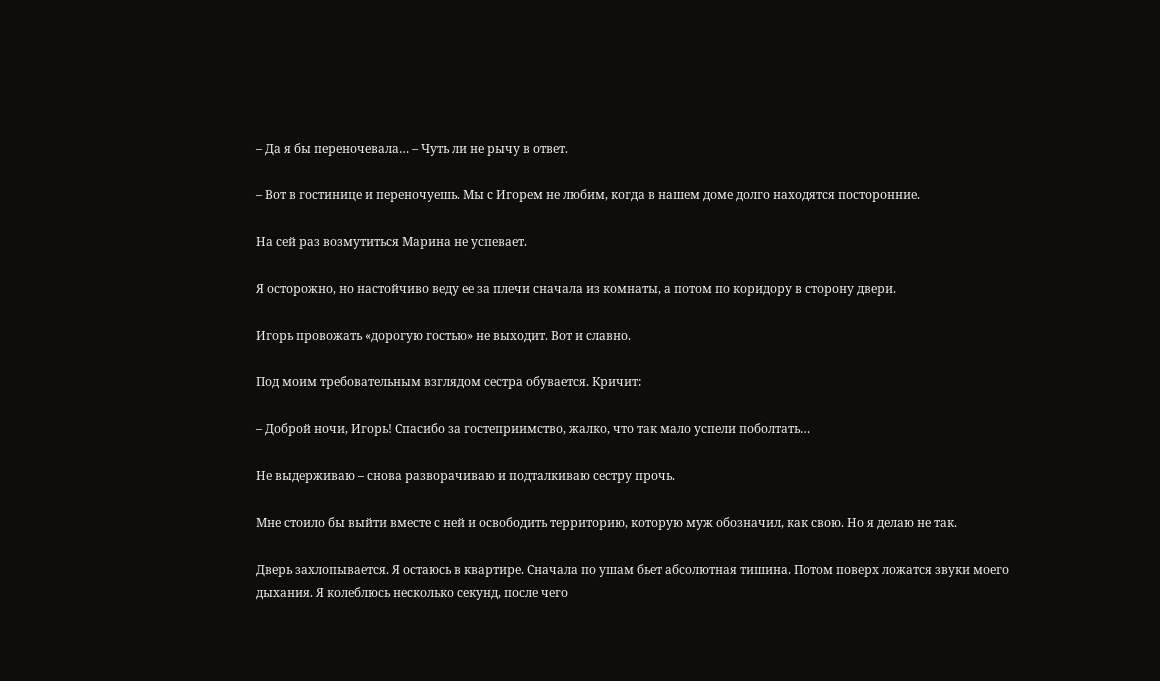– Да я бы переночевала… – Чуть ли не рычу в ответ.

– Вот в гостинице и переночуешь. Мы с Игорем не любим, когда в нашем доме долго находятся посторонние.

На сей раз возмутиться Марина не успевает.

Я осторожно, но настойчиво веду ее за плечи сначала из комнаты, а потом по коридору в сторону двери.

Игорь провожать «дорогую гостью» не выходит. Вот и славно.

Под моим требовательным взглядом сестра обувается. Кричит:

– Доброй ночи, Игорь! Спасибо за гостеприимство, жалко, что так мало успели поболтать…

Не выдерживаю – снова разворачиваю и подталкиваю сестру прочь.

Мне стоило бы выйти вместе с ней и освободить территорию, которую муж обозначил, как свою. Но я делаю не так.

Дверь захлопывается. Я остаюсь в квартире. Сначала по ушам бьет абсолютная тишина. Потом поверх ложатся звуки моего дыхания. Я колеблюсь несколько секунд, после чего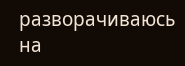разворачиваюсь на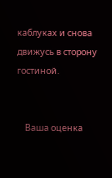каблуках и снова движусь в сторону гостиной.


    Ваша оценка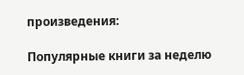произведения:

Популярные книги за неделю